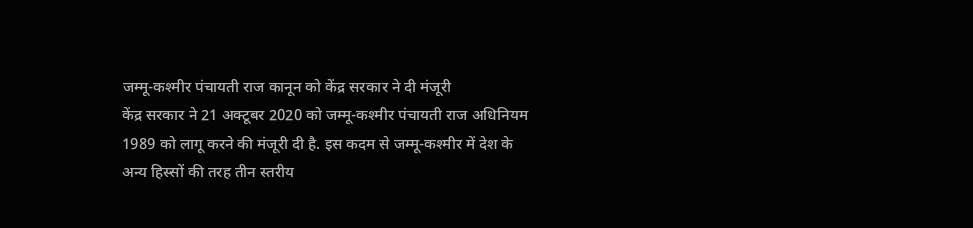जम्मू-कश्मीर पंचायती राज कानून को केंद्र सरकार ने दी मंजूरी
केंद्र सरकार ने 21 अक्टूबर 2020 को जम्मू-कश्मीर पंचायती राज अधिनियम 1989 को लागू करने की मंजूरी दी है. इस कदम से जम्मू-कश्मीर में देश के अन्य हिस्सों की तरह तीन स्तरीय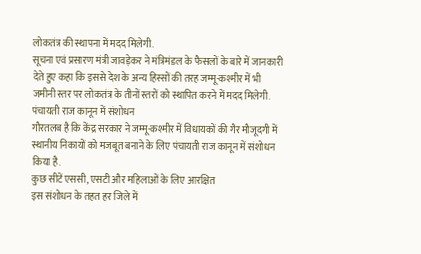लोकतंत्र की स्थापना में मदद मिलेगी.
सूचना एवं प्रसारण मंत्री जावड़ेकर ने मंत्रिमंडल के फैसलों के बारे में जानकारी देते हुए कहा कि इससे देश के अन्य हिस्सों की तरह जम्मू-कश्मीर में भी जमीनी स्तर पर लोकतंत्र के तीनों स्तरों को स्थापित करने में मदद मिलेगी.
पंचायती राज कानून में संशोधन
गौरतलब है कि केंद्र सरकार ने जम्मू-कश्मीर में विधायकों की गैर मौजूदगी में स्थानीय निकायों को मजबूत बनाने के लिए पंचायती राज कानून में संशोधन किया है.
कुछ सीटें एससी, एसटी और महिलाओं के लिए आरक्षित
इस संशोधन के तहत हर जिले में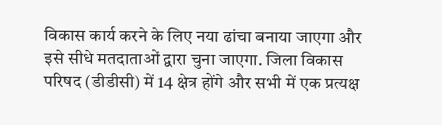विकास कार्य करने के लिए नया ढांचा बनाया जाएगा और इसे सीधे मतदाताओं द्वारा चुना जाएगा. जिला विकास परिषद (डीडीसी) में 14 क्षेत्र होंगे और सभी में एक प्रत्यक्ष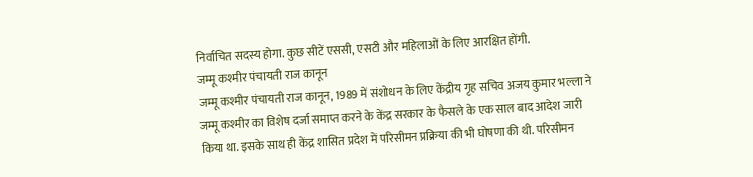निर्वाचित सदस्य होगा. कुछ सीटें एससी, एसटी और महिलाओं के लिए आरक्षित होंगी.
जम्मू कश्मीर पंचायती राज कानून
जम्मू कश्मीर पंचायती राज कानून, 1989 में संशोधन के लिए केंद्रीय गृह सचिव अजय कुमार भल्ला ने जम्मू कश्मीर का विशेष दर्जा समाप्त करने के केंद्र सरकार के फैसले के एक साल बाद आदेश जारी किया था. इसके साथ ही केंद्र शासित प्रदेश में परिसीमन प्रक्रिया की भी घोषणा की थी. परिसीमन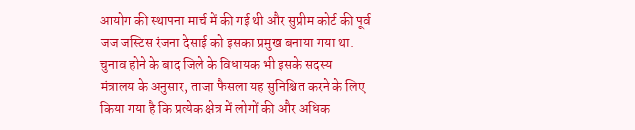आयोग की स्थापना मार्च में की गई थी और सुप्रीम कोर्ट की पूर्व जज जस्टिस रंजना देसाई को इसका प्रमुख बनाया गया था.
चुनाव होने के बाद जिले के विधायक भी इसके सदस्य
मंत्रालय के अनुसार, ताजा फैसला यह सुनिश्चित करने के लिए किया गया है कि प्रत्येक क्षेत्र में लोगों की और अधिक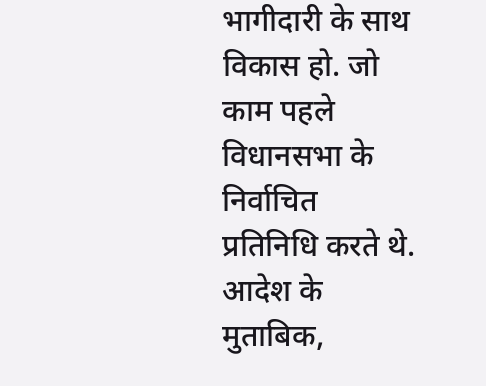भागीदारी के साथ विकास हो. जो काम पहले विधानसभा के निर्वाचित प्रतिनिधि करते थे. आदेश के मुताबिक,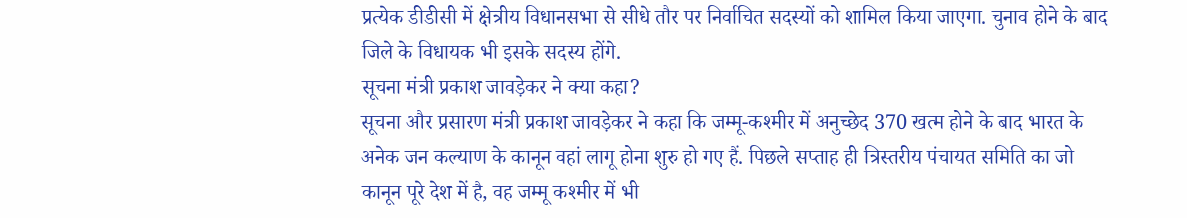प्रत्येक डीडीसी में क्षेत्रीय विधानसभा से सीधे तौर पर निर्वाचित सदस्यों को शामिल किया जाएगा. चुनाव होने के बाद जिले के विधायक भी इसके सदस्य होंगे.
सूचना मंत्री प्रकाश जावड़ेकर ने क्या कहा?
सूचना और प्रसारण मंत्री प्रकाश जावड़ेकर ने कहा कि जम्मू-कश्मीर में अनुच्छेद 370 खत्म होने के बाद भारत के अनेक जन कल्याण के कानून वहां लागू होना शुरु हो गए हैं. पिछले सप्ताह ही त्रिस्तरीय पंचायत समिति का जो कानून पूरे देश में है, वह जम्मू कश्मीर में भी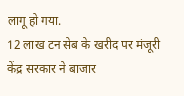लागू हो गया.
12 लाख टन सेब के खरीद पर मंजूरी
केंद्र सरकार ने बाजार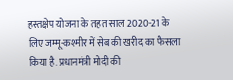हस्तक्षेप योजना के तहत साल 2020-21 के लिए जम्मू-कश्मीर में सेब की खरीद का फैसला किया है. प्रधानमंत्री मोदी की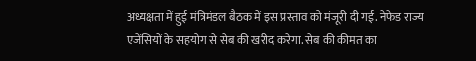अध्यक्षता में हुई मंत्रिमंडल बैठक में इस प्रस्ताव को मंजूरी दी गई. नेफेड राज्य एजेंसियों के सहयोग से सेब की खरीद करेगा. सेब की कीमत का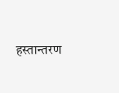हस्तान्तरण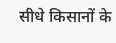सीधे किसानों के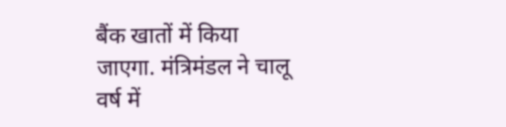बैंक खातों में किया जाएगा. मंत्रिमंडल ने चालू वर्ष में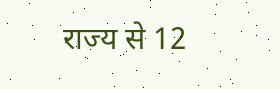राज्य से 12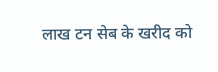लाख टन सेब के खरीद को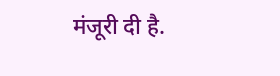मंजूरी दी है.